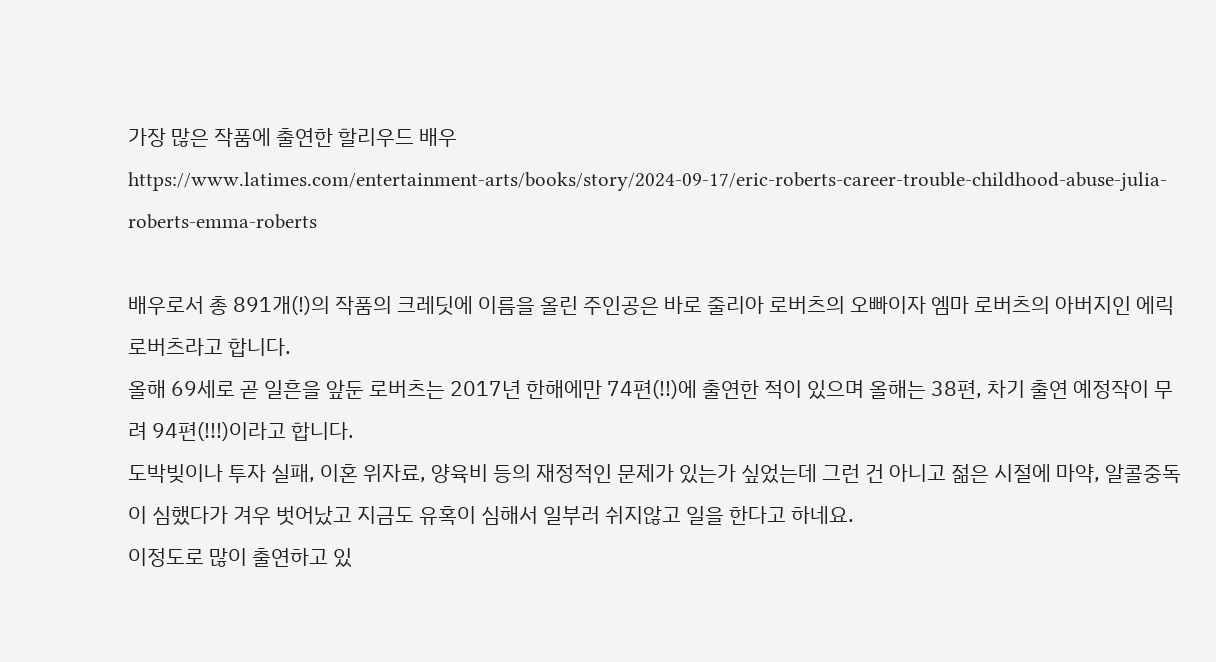가장 많은 작품에 출연한 할리우드 배우
https://www.latimes.com/entertainment-arts/books/story/2024-09-17/eric-roberts-career-trouble-childhood-abuse-julia-roberts-emma-roberts

배우로서 총 891개(!)의 작품의 크레딧에 이름을 올린 주인공은 바로 줄리아 로버츠의 오빠이자 엠마 로버츠의 아버지인 에릭 로버츠라고 합니다.
올해 69세로 곧 일흔을 앞둔 로버츠는 2017년 한해에만 74편(!!)에 출연한 적이 있으며 올해는 38편, 차기 출연 예정작이 무려 94편(!!!)이라고 합니다.
도박빚이나 투자 실패, 이혼 위자료, 양육비 등의 재정적인 문제가 있는가 싶었는데 그런 건 아니고 젊은 시절에 마약, 알콜중독이 심했다가 겨우 벗어났고 지금도 유혹이 심해서 일부러 쉬지않고 일을 한다고 하네요.
이정도로 많이 출연하고 있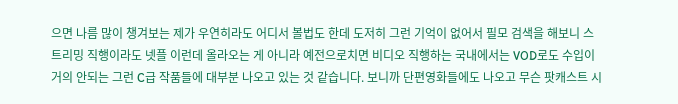으면 나름 많이 챙겨보는 제가 우연히라도 어디서 볼법도 한데 도저히 그런 기억이 없어서 필모 검색을 해보니 스트리밍 직행이라도 넷플 이런데 올라오는 게 아니라 예전으로치면 비디오 직행하는 국내에서는 VOD로도 수입이 거의 안되는 그런 C급 작품들에 대부분 나오고 있는 것 같습니다. 보니까 단편영화들에도 나오고 무슨 팟캐스트 시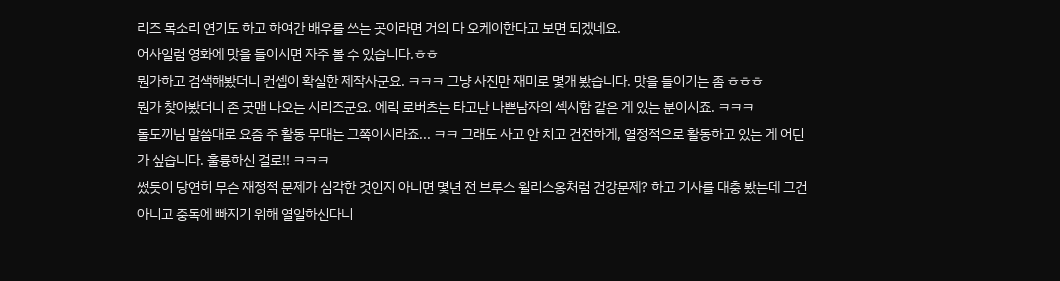리즈 목소리 연기도 하고 하여간 배우를 쓰는 곳이라면 거의 다 오케이한다고 보면 되겠네요.
어사일럼 영화에 맛을 들이시면 자주 볼 수 있습니다.ㅎㅎ
뭔가하고 검색해봤더니 컨셉이 확실한 제작사군요. ㅋㅋㅋ 그냥 사진만 재미로 몇개 봤습니다. 맛을 들이기는 좀 ㅎㅎㅎ
뭔가 찾아봤더니 존 굿맨 나오는 시리즈군요. 에릭 로버츠는 타고난 나쁜남자의 섹시함 같은 게 있는 분이시죠. ㅋㅋㅋ
돌도끼님 말씀대로 요즘 주 활동 무대는 그쪽이시라죠... ㅋㅋ 그래도 사고 안 치고 건전하게, 열정적으로 활동하고 있는 게 어딘가 싶습니다. 훌륭하신 걸로!! ㅋㅋㅋ
썼듯이 당연히 무슨 재정적 문제가 심각한 것인지 아니면 몇년 전 브루스 윌리스옹처럼 건강문제? 하고 기사를 대충 봤는데 그건 아니고 중독에 빠지기 위해 열일하신다니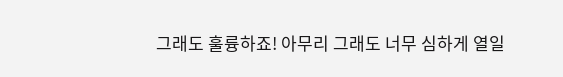그래도 훌륭하죠! 아무리 그래도 너무 심하게 열일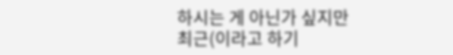하시는 게 아닌가 싶지만
최근(이라고 하기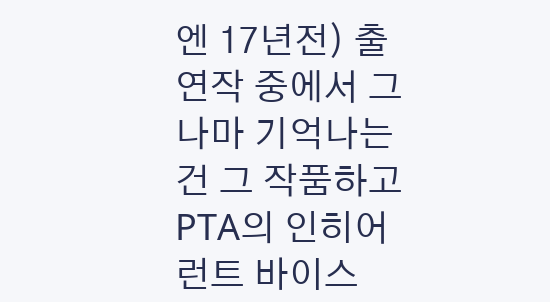엔 17년전) 출연작 중에서 그나마 기억나는 건 그 작품하고 PTA의 인히어런트 바이스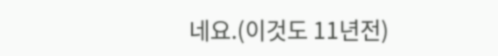네요.(이것도 11년전)